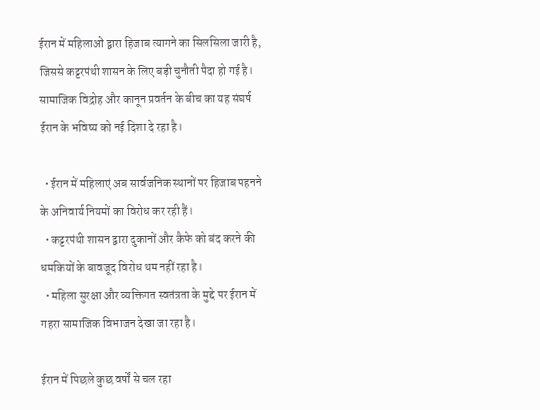ईरान में महिलाओं द्वारा हिजाब त्यागने का सिलसिला जारी है, जिससे कट्टरपंथी शासन के लिए बड़ी चुनौती पैदा हो गई है। सामाजिक विद्रोह और कानून प्रवर्तन के बीच का यह संघर्ष ईरान के भविष्य को नई दिशा दे रहा है।

  • ईरान में महिलाएं अब सार्वजनिक स्थानों पर हिजाब पहनने के अनिवार्य नियमों का विरोध कर रही हैं।
  • कट्टरपंथी शासन द्वारा दुकानों और कैफे को बंद करने की धमकियों के बावजूद विरोध थम नहीं रहा है।
  • महिला सुरक्षा और व्यक्तिगत स्वतंत्रता के मुद्दे पर ईरान में गहरा सामाजिक विभाजन देखा जा रहा है।

ईरान में पिछले कुछ वर्षों से चल रहा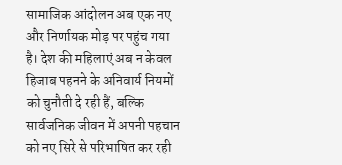सामाजिक आंदोलन अब एक नए और निर्णायक मोड़ पर पहुंच गया है। देश की महिलाएं अब न केवल हिजाब पहनने के अनिवार्य नियमों को चुनौती दे रही हैं, बल्कि सार्वजनिक जीवन में अपनी पहचान को नए सिरे से परिभाषित कर रही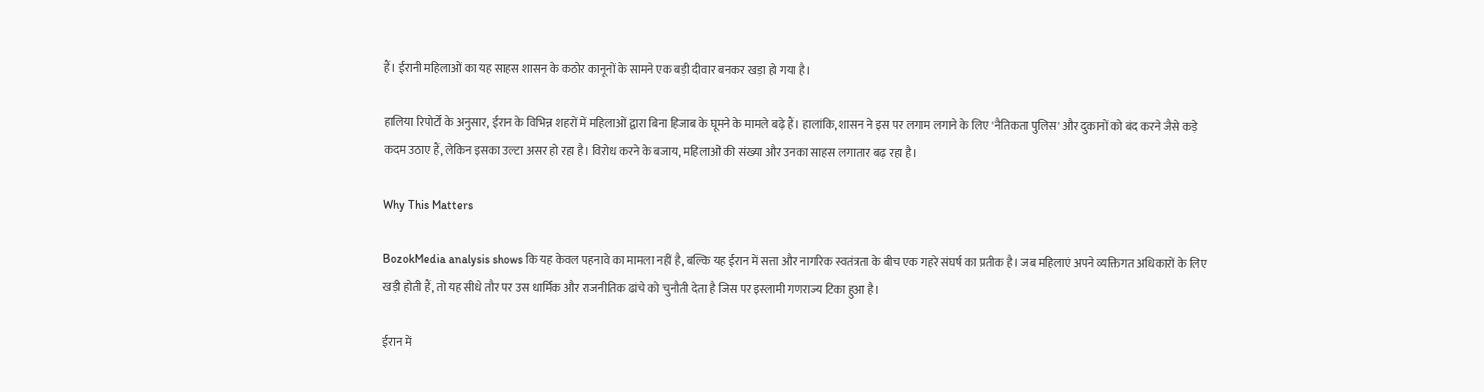हैं। ईरानी महिलाओं का यह साहस शासन के कठोर कानूनों के सामने एक बड़ी दीवार बनकर खड़ा हो गया है।

हालिया रिपोर्टों के अनुसार, ईरान के विभिन्न शहरों में महिलाओं द्वारा बिना हिजाब के घूमने के मामले बढ़े हैं। हालांकि, शासन ने इस पर लगाम लगाने के लिए 'नैतिकता पुलिस' और दुकानों को बंद करने जैसे कड़े कदम उठाए हैं, लेकिन इसका उल्टा असर हो रहा है। विरोध करने के बजाय, महिलाओं की संख्या और उनका साहस लगातार बढ़ रहा है।

Why This Matters

BozokMedia analysis shows कि यह केवल पहनावे का मामला नहीं है, बल्कि यह ईरान में सत्ता और नागरिक स्वतंत्रता के बीच एक गहरे संघर्ष का प्रतीक है। जब महिलाएं अपने व्यक्तिगत अधिकारों के लिए खड़ी होती हैं, तो यह सीधे तौर पर उस धार्मिक और राजनीतिक ढांचे को चुनौती देता है जिस पर इस्लामी गणराज्य टिका हुआ है।

ईरान में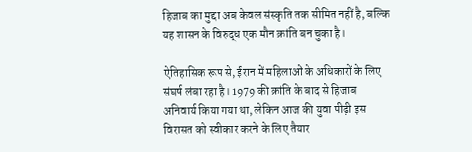हिजाब का मुद्दा अब केवल संस्कृति तक सीमित नहीं है, बल्कि यह शासन के विरुद्ध एक मौन क्रांति बन चुका है।

ऐतिहासिक रूप से, ईरान में महिलाओं के अधिकारों के लिए संघर्ष लंबा रहा है। 1979 की क्रांति के बाद से हिजाब अनिवार्य किया गया था, लेकिन आज की युवा पीढ़ी इस विरासत को स्वीकार करने के लिए तैयार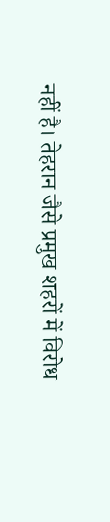नहीं है। तेहरान जैसे प्रमुख शहरों में विरोध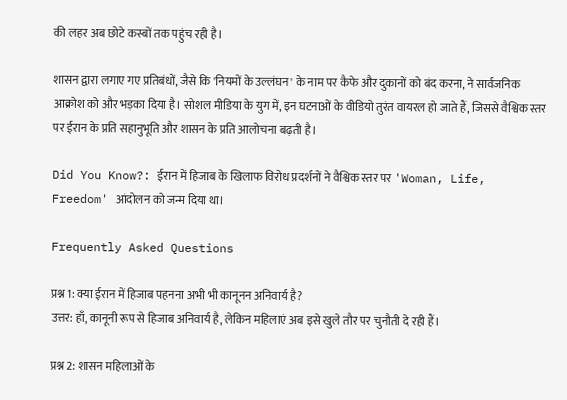की लहर अब छोटे कस्बों तक पहुंच रही है।

शासन द्वारा लगाए गए प्रतिबंधों, जैसे कि 'नियमों के उल्लंघन' के नाम पर कैफे और दुकानों को बंद करना, ने सार्वजनिक आक्रोश को और भड़का दिया है। सोशल मीडिया के युग में, इन घटनाओं के वीडियो तुरंत वायरल हो जाते हैं, जिससे वैश्विक स्तर पर ईरान के प्रति सहानुभूति और शासन के प्रति आलोचना बढ़ती है।

Did You Know?: ईरान में हिजाब के खिलाफ विरोध प्रदर्शनों ने वैश्विक स्तर पर 'Woman, Life, Freedom' आंदोलन को जन्म दिया था।

Frequently Asked Questions

प्रश्न 1: क्या ईरान में हिजाब पहनना अभी भी कानूनन अनिवार्य है?
उत्तर: हाँ, कानूनी रूप से हिजाब अनिवार्य है, लेकिन महिलाएं अब इसे खुले तौर पर चुनौती दे रही हैं।

प्रश्न 2: शासन महिलाओं के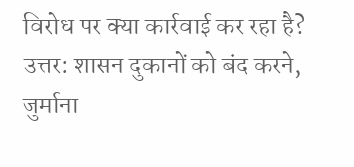विरोध पर क्या कार्रवाई कर रहा है?
उत्तर: शासन दुकानों को बंद करने, जुर्माना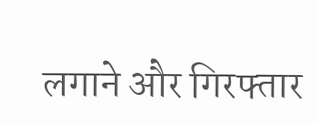लगाने और गिरफ्तार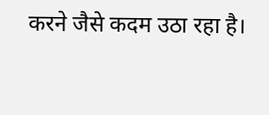करने जैसे कदम उठा रहा है।